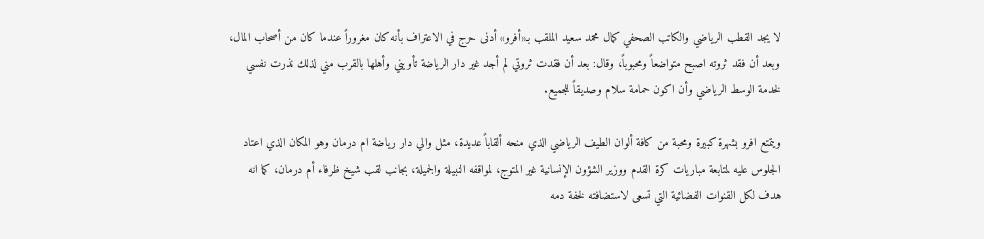لا يجد القطب الرياضي والكاتب الصحفي كمال محمد سعيد الملقب بـ«أفرو» أدنى حرج في الاعتراف بأنه كان مغروراً عندما كان من أصحاب المال، وبعد أن فقد ثروته اصبح متواضعاً ومحبوباً، وقال: بعد أن فقدت ثروتي لم أجد غير دار الرياضة تأويني وأهلها بالقرب مني لذلك نذرت نفسي لخدمة الوسط الرياضي وأن اكون حمامة سلام وصديقاً للجميع.

ويتمتع افرو بشهرة كبيرة ومحبة من كافة ألوان الطيف الرياضي الذي منحه ألقاباً عديدة، مثل والي دار رياضة ام درمان وهو المكان الذي اعتاد الجلوس عليه لمتابعة مباريات كرة القدم ووزير الشؤون الإنسانية غير المتوج، لمواقفه النبيلة والجميلة، بجانب لقب شيخ ظرفاء أم درمان، كما انه هدف لكل القنوات الفضائية التي تسعى لاستضافته لخفة دمه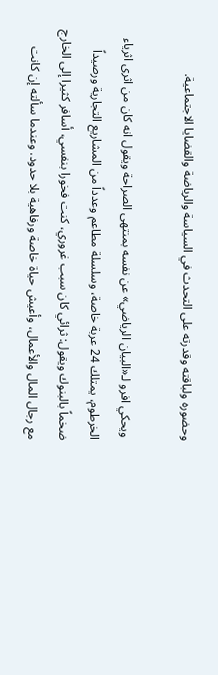وحضوره ولباقته وقدرته على التحدث في السياسة والرياضة والقضايا الاجتماعية.

 ويحكي افرو لـ«البيان الرياضي» عن نفسه بمنتهى الصراحة ويقول انه كان من اثرى اثرياء الخرطوم، يمتلك 24 عربة خاصة، وسلسلة مطاعم وعدداً من المشاريع التجارية ورصيداً ضخماً بالبنوك ويقول: ثرائي كان سبب غروري، كنت فخورا بنفسي، أسافر كثيرا إلى الخارج مع رجال المال والأعمال، وأعيش حياة خاصة ورفاهية بلا حدود. وعندما سألته إن كانت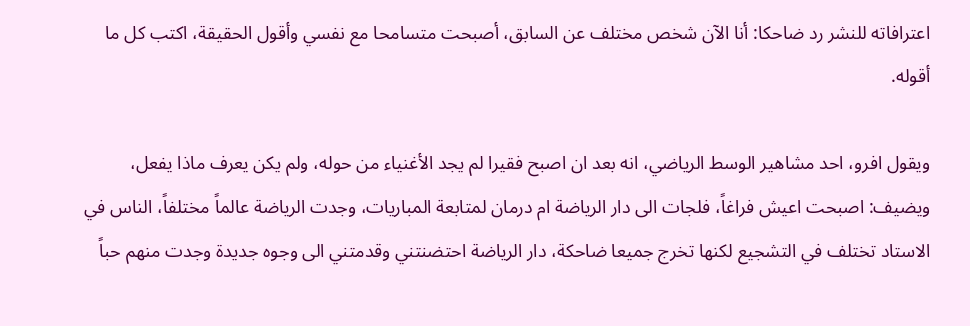اعترافاته للنشر رد ضاحكا: أنا الآن شخص مختلف عن السابق، أصبحت متسامحا مع نفسي وأقول الحقيقة، اكتب كل ما أقوله.

ويقول افرو، احد مشاهير الوسط الرياضي، انه بعد ان اصبح فقيرا لم يجد الأغنياء من حوله، ولم يكن يعرف ماذا يفعل، ويضيف: اصبحت اعيش فراغاً، فلجات الى دار الرياضة ام درمان لمتابعة المباريات، وجدت الرياضة عالماً مختلفاً، الناس في الاستاد تختلف في التشجيع لكنها تخرج جميعا ضاحكة، دار الرياضة احتضنتني وقدمتني الى وجوه جديدة وجدت منهم حباً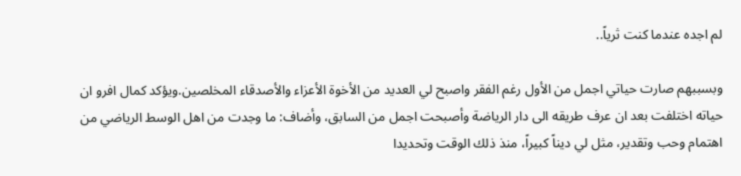لم اجده عندما كنت ثرياً..

وبسببهم صارت حياتي اجمل من الأول رغم الفقر واصبح لي العديد من الأخوة الأعزاء والأصدقاء المخلصين.ويؤكد كمال افرو ان حياته اختلفت بعد ان عرف طريقه الى دار الرياضة وأصبحت اجمل من السابق، وأضاف: ما وجدت من اهل الوسط الرياضي من اهتمام وحب وتقدير، مثل لي ديناً كبيراً، منذ ذلك الوقت وتحديدا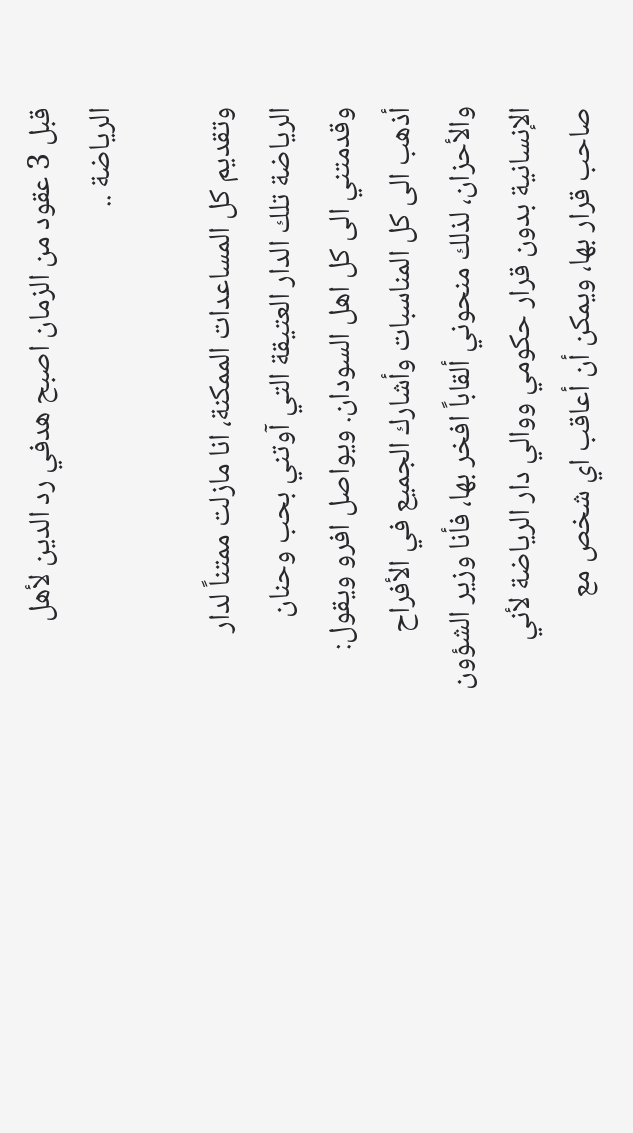قبل 3 عقود من الزمان اصبح هدفي رد الدين لأهل الرياضة ..

وتقديم كل المساعدات الممكنة، انا مازلت ممتناً لدار الرياضة تلك الدار العتيقة التي آوتني بحب وحنان وقدمتني الى كل اهل السودان. ويواصل افرو ويقول: أذهب الى كل المناسبات وأشارك الجميع في الأفراح والأحزان، لذلك منحوني ألقاباً افخر بها، فأنا وزير الشؤون الإنسانية بدون قرار حكومي ووالي دار الرياضة لأني صاحب قرار بها، ويمكن أن أعاقب اي شخص مع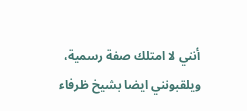أنني لا امتلك صفة رسمية، ويلقبونني ايضا بشيخ ظرفاء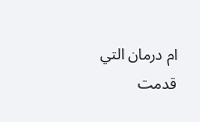ام درمان التي قدمت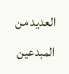العديد من المبدعين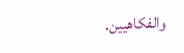والفكاهيين.